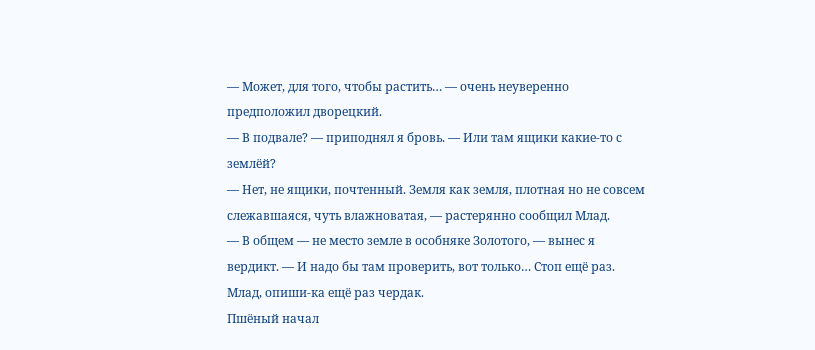— Может, для того, чтобы растить… — очень неуверенно предположил дворецкий.
— В подвале? — приподнял я бровь. — Или там ящики какие-то с землёй?
— Нет, не ящики, почтенный. Земля как земля, плотная но не совсем слежавшаяся, чуть влажноватая, — растерянно сообщил Млад.
— В общем — не место земле в особняке Золотого, — вынес я вердикт. — И надо бы там проверить, вот только… Стоп ещё раз. Млад, опиши-ка ещё раз чердак.
Пшёный начал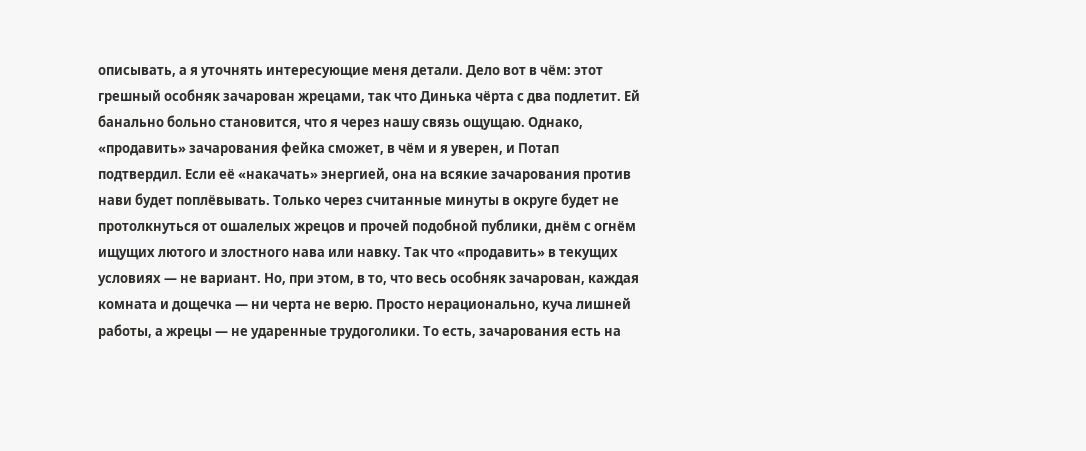описывать, а я уточнять интересующие меня детали. Дело вот в чём: этот грешный особняк зачарован жрецами, так что Динька чёрта с два подлетит. Ей банально больно становится, что я через нашу связь ощущаю. Однако, «продавить» зачарования фейка сможет, в чём и я уверен, и Потап подтвердил. Если её «накачать» энергией, она на всякие зачарования против нави будет поплёвывать. Только через считанные минуты в округе будет не протолкнуться от ошалелых жрецов и прочей подобной публики, днём с огнём ищущих лютого и злостного нава или навку. Так что «продавить» в текущих условиях — не вариант. Но, при этом, в то, что весь особняк зачарован, каждая комната и дощечка — ни черта не верю. Просто нерационально, куча лишней работы, а жрецы — не ударенные трудоголики. То есть, зачарования есть на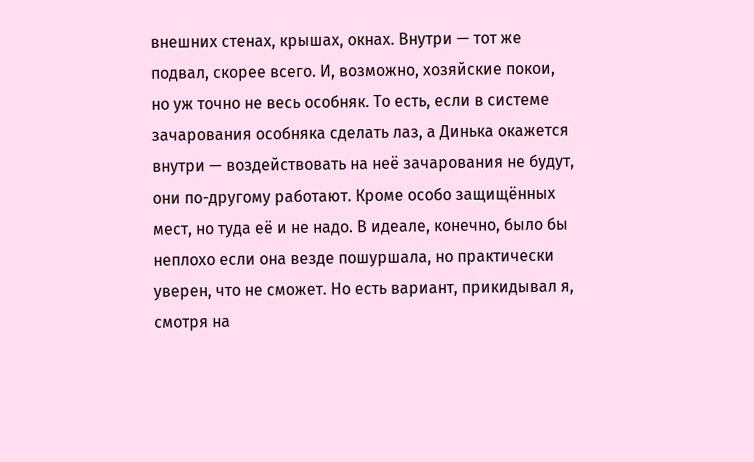внешних стенах, крышах, окнах. Внутри — тот же подвал, скорее всего. И, возможно, хозяйские покои, но уж точно не весь особняк. То есть, если в системе зачарования особняка сделать лаз, а Динька окажется внутри — воздействовать на неё зачарования не будут, они по-другому работают. Кроме особо защищённых мест, но туда её и не надо. В идеале, конечно, было бы неплохо если она везде пошуршала, но практически уверен, что не сможет. Но есть вариант, прикидывал я, смотря на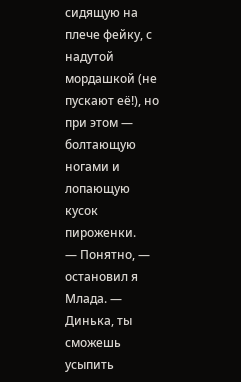сидящую на плече фейку, с надутой мордашкой (не пускают её!), но при этом — болтающую ногами и лопающую кусок пироженки.
— Понятно, — остановил я Млада. — Динька, ты сможешь усыпить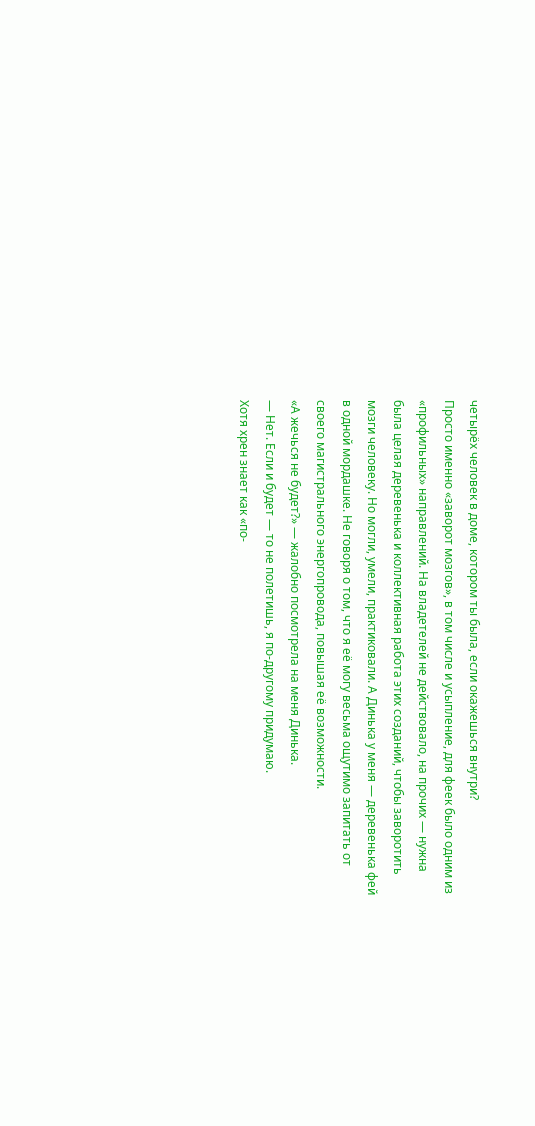четырёх человек в доме, котором ты была, если окажешься внутри?
Просто именно «заворот мозгов», в том числе и усыпление, для феек было одним из «профильных» направлений. На владетелей не действовало, на прочих — нужна была целая деревенька и коллективная работа этих созданий, чтобы заворотить мозги человеку. Но могли, умели, практиковали. А Динька у меня — деревенька фей в одной мордашке. Не говоря о том, что я её могу весьма ощутимо запитать от своего магистрального энергопровода, повышая её возможности.
«А жечься не будет?» — жалобно посмотрела на меня Динька.
— Нет. Если и будет — то не полетишь, я по-другому придумаю.
Хотя хрен знает как «по-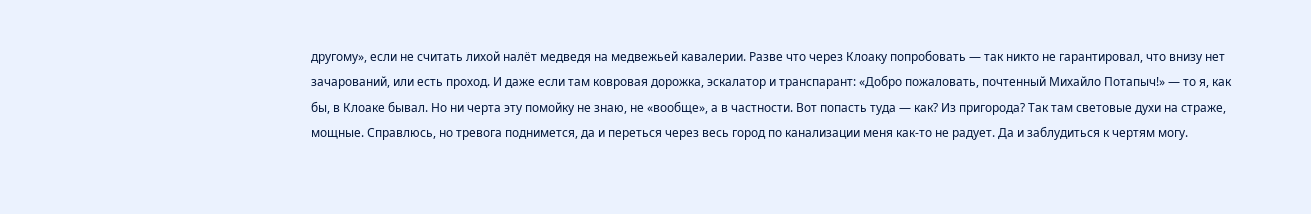другому», если не считать лихой налёт медведя на медвежьей кавалерии. Разве что через Клоаку попробовать — так никто не гарантировал, что внизу нет зачарований, или есть проход. И даже если там ковровая дорожка, эскалатор и транспарант: «Добро пожаловать, почтенный Михайло Потапыч!» — то я, как бы, в Клоаке бывал. Но ни черта эту помойку не знаю, не «вообще», а в частности. Вот попасть туда — как? Из пригорода? Так там световые духи на страже, мощные. Справлюсь, но тревога поднимется, да и переться через весь город по канализации меня как-то не радует. Да и заблудиться к чертям могу.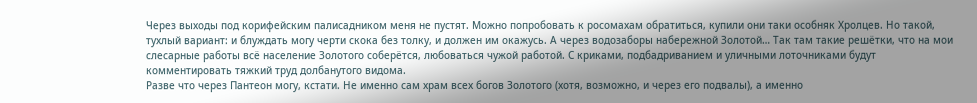Через выходы под корифейским палисадником меня не пустят. Можно попробовать к росомахам обратиться, купили они таки особняк Хролцев. Но такой, тухлый вариант: и блуждать могу черти скока без толку, и должен им окажусь. А через водозаборы набережной Золотой… Так там такие решётки, что на мои слесарные работы всё население Золотого соберётся, любоваться чужой работой. С криками, подбадриванием и уличными лоточниками будут комментировать тяжкий труд долбанутого видома.
Разве что через Пантеон могу, кстати. Не именно сам храм всех богов Золотого (хотя, возможно, и через его подвалы), а именно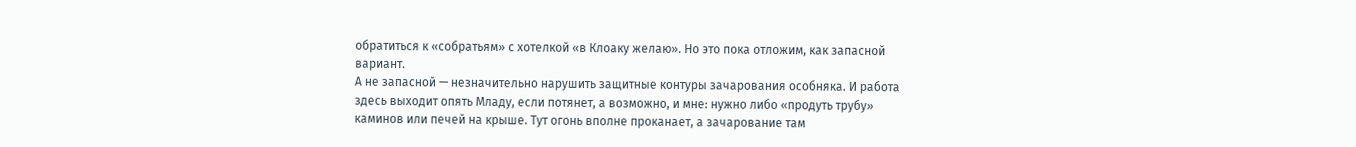обратиться к «собратьям» с хотелкой «в Клоаку желаю». Но это пока отложим, как запасной вариант.
А не запасной — незначительно нарушить защитные контуры зачарования особняка. И работа здесь выходит опять Младу, если потянет, а возможно, и мне: нужно либо «продуть трубу» каминов или печей на крыше. Тут огонь вполне проканает, а зачарование там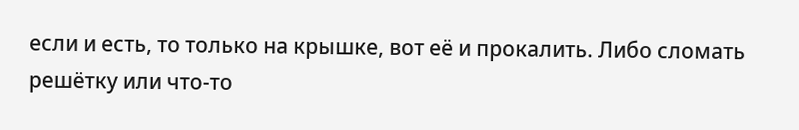если и есть, то только на крышке, вот её и прокалить. Либо сломать решётку или что-то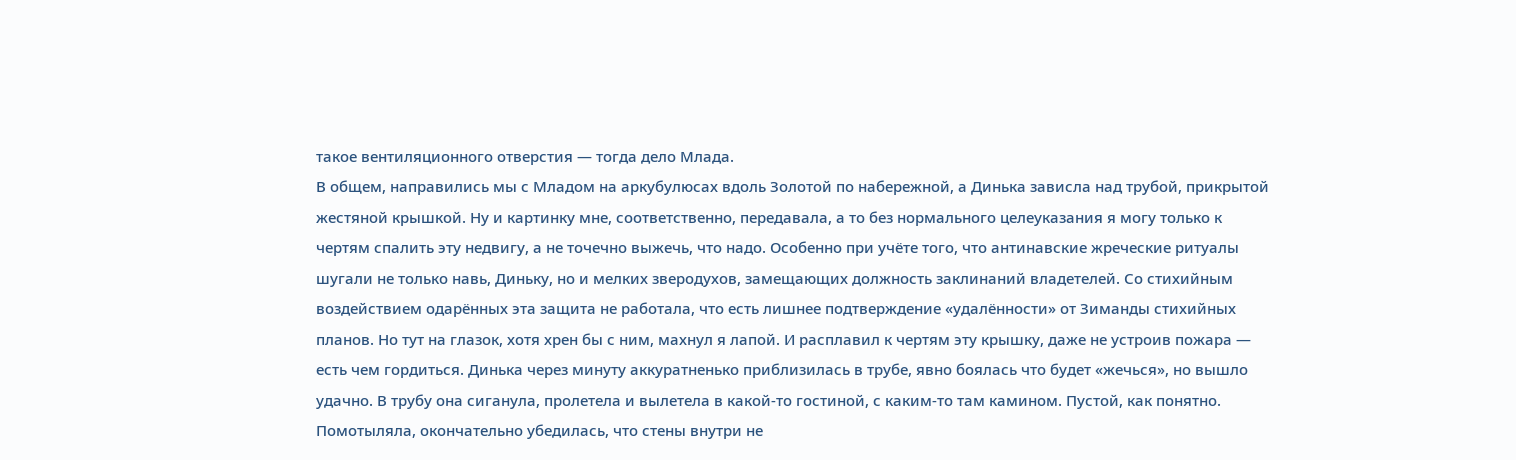такое вентиляционного отверстия — тогда дело Млада.
В общем, направились мы с Младом на аркубулюсах вдоль Золотой по набережной, а Динька зависла над трубой, прикрытой жестяной крышкой. Ну и картинку мне, соответственно, передавала, а то без нормального целеуказания я могу только к чертям спалить эту недвигу, а не точечно выжечь, что надо. Особенно при учёте того, что антинавские жреческие ритуалы шугали не только навь, Диньку, но и мелких зверодухов, замещающих должность заклинаний владетелей. Со стихийным воздействием одарённых эта защита не работала, что есть лишнее подтверждение «удалённости» от Зиманды стихийных планов. Но тут на глазок, хотя хрен бы с ним, махнул я лапой. И расплавил к чертям эту крышку, даже не устроив пожара — есть чем гордиться. Динька через минуту аккуратненько приблизилась в трубе, явно боялась что будет «жечься», но вышло удачно. В трубу она сиганула, пролетела и вылетела в какой-то гостиной, с каким-то там камином. Пустой, как понятно. Помотыляла, окончательно убедилась, что стены внутри не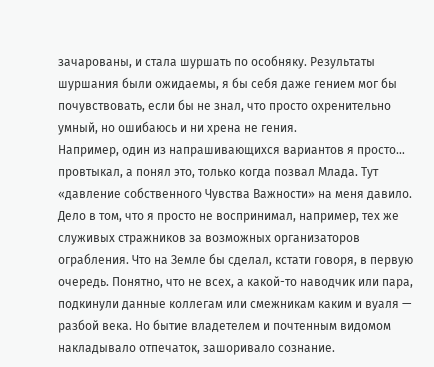зачарованы, и стала шуршать по особняку. Результаты шуршания были ожидаемы, я бы себя даже гением мог бы почувствовать, если бы не знал, что просто охренительно умный, но ошибаюсь и ни хрена не гения.
Например, один из напрашивающихся вариантов я просто… провтыкал, а понял это, только когда позвал Млада. Тут «давление собственного Чувства Важности» на меня давило. Дело в том, что я просто не воспринимал, например, тех же служивых стражников за возможных организаторов ограбления. Что на Земле бы сделал, кстати говоря, в первую очередь. Понятно, что не всех, а какой-то наводчик или пара, подкинули данные коллегам или смежникам каким и вуаля — разбой века. Но бытие владетелем и почтенным видомом накладывало отпечаток, зашоривало сознание.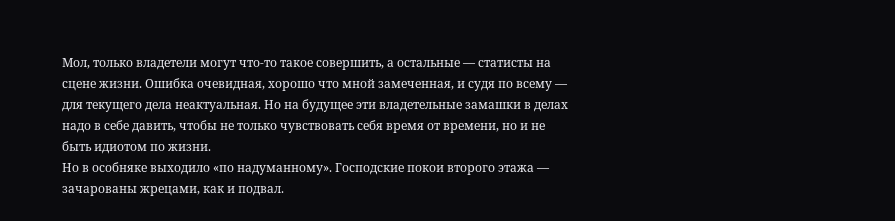Мол, только владетели могут что-то такое совершить, а остальные — статисты на сцене жизни. Ошибка очевидная, хорошо что мной замеченная, и судя по всему — для текущего дела неактуальная. Но на будущее эти владетельные замашки в делах надо в себе давить, чтобы не только чувствовать себя время от времени, но и не быть идиотом по жизни.
Но в особняке выходило «по надуманному». Господские покои второго этажа — зачарованы жрецами, как и подвал.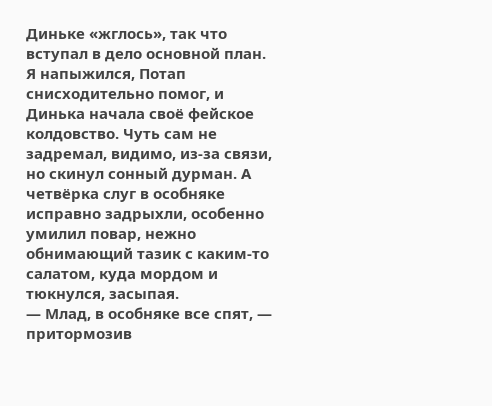Диньке «жглось», так что вступал в дело основной план. Я напыжился, Потап снисходительно помог, и Динька начала своё фейское колдовство. Чуть сам не задремал, видимо, из-за связи, но скинул сонный дурман. А четвёрка слуг в особняке исправно задрыхли, особенно умилил повар, нежно обнимающий тазик с каким-то салатом, куда мордом и тюкнулся, засыпая.
— Млад, в особняке все спят, — притормозив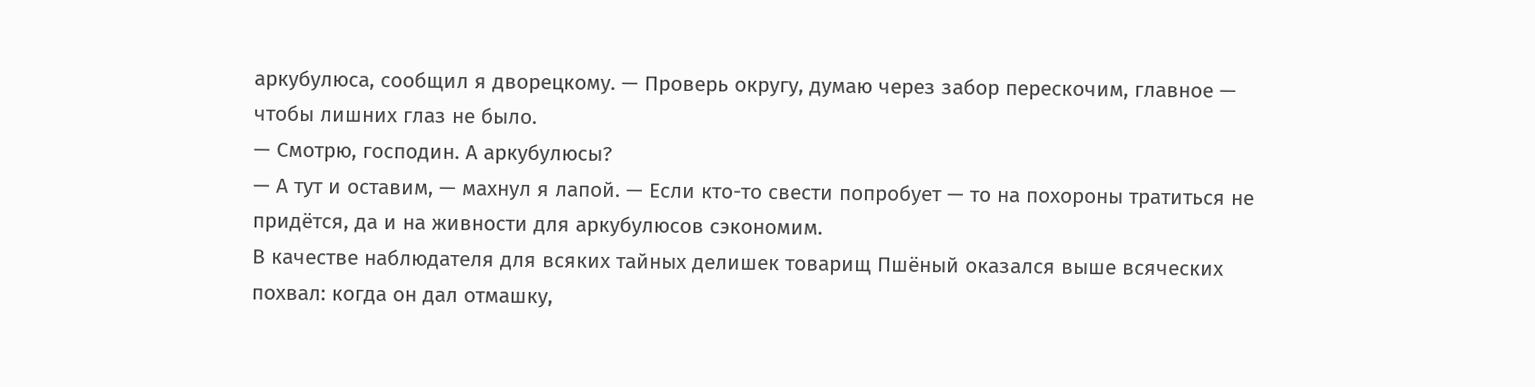аркубулюса, сообщил я дворецкому. — Проверь округу, думаю через забор перескочим, главное — чтобы лишних глаз не было.
— Смотрю, господин. А аркубулюсы?
— А тут и оставим, — махнул я лапой. — Если кто-то свести попробует — то на похороны тратиться не придётся, да и на живности для аркубулюсов сэкономим.
В качестве наблюдателя для всяких тайных делишек товарищ Пшёный оказался выше всяческих похвал: когда он дал отмашку,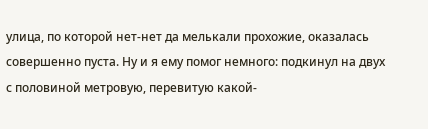улица, по которой нет-нет да мелькали прохожие, оказалась совершенно пуста. Ну и я ему помог немного: подкинул на двух с половиной метровую, перевитую какой-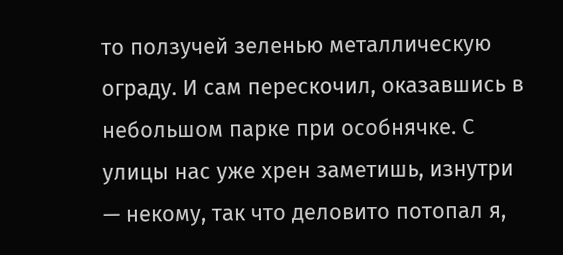то ползучей зеленью металлическую ограду. И сам перескочил, оказавшись в небольшом парке при особнячке. С улицы нас уже хрен заметишь, изнутри — некому, так что деловито потопал я,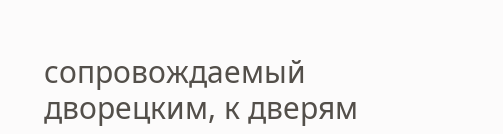сопровождаемый дворецким, к дверям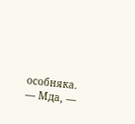особняка.
— Мда, —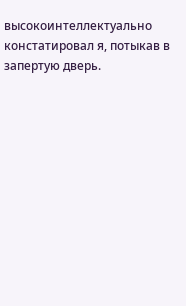высокоинтеллектуально констатировал я, потыкав в запертую дверь.